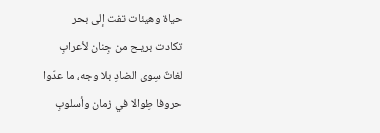حياة وهيئات تفت إلى بحر
تكادت بريـح من جِنان لأعرابِ
لغاتٌ سِوى الضادِ بلا وجه، ما عدّوا
حروفا طِوالا في زمان وأسلوبِ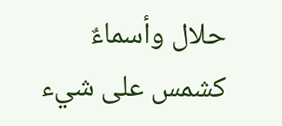حلال وأسماءٌ كشمس على شيء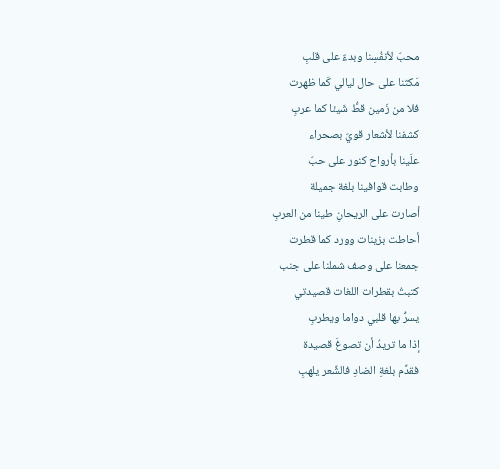محبّ لأنفُسِنا وبدءٌ على قلبِ
مَكثنا على حال ليالي كَما ظهرت
فلا من زَمين قطُّ شَيئا كما عربِ
كشفنا لأشعار قويّ بصحراء
علَينا بأرواح كنور على حبّ
وطابت قوافينا بلغة جميلة
أصارت على الريحانِ طينا من العربِ
أحاطت بزينات وورد كما قطرت
جمعنا على وصف شملنا على جنب
كتبتُ بقطرات اللغات قصيدتي
يسرُّ بها قلبي دواما ويطربِ
إذا ما تريدُ أن تصوغَ قصيدة
فقدِّم بلغةِ الضادِ فالشِّعر يلهبِ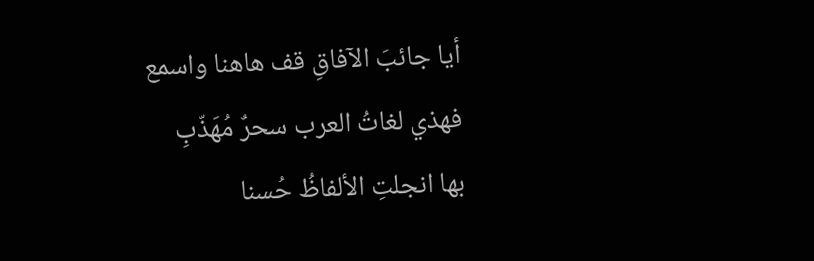أيا جائبَ الآفاقِ قف هاهنا واسمع
فهذي لغاتُ العرب سحرٌ مُهَذّبِ
بها انجلتِ الألفاظُ حُسنا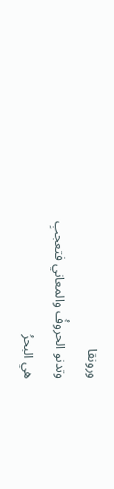ورونقا
وتدنو الحروفُ والمعاني فتعجبِ
هي البحرُ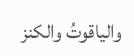والياقوتُ والكنز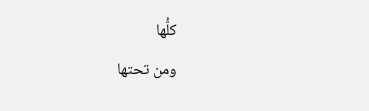كلُّها
ومن تحتها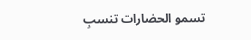تسمو الحضارات تنسبِ